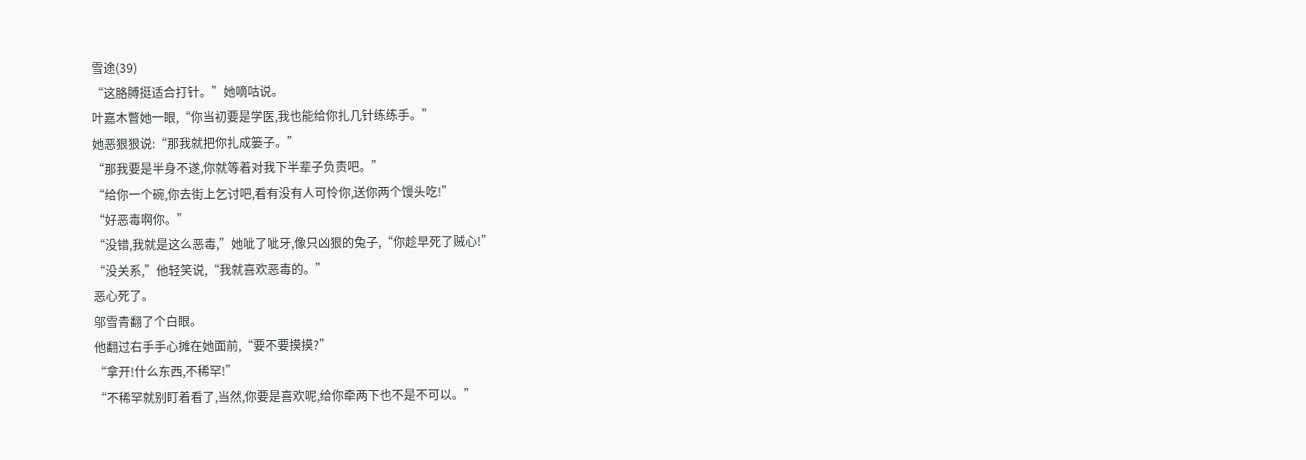雪途(39)
“这胳膊挺适合打针。”她嘀咕说。
叶嘉木瞥她一眼,“你当初要是学医,我也能给你扎几针练练手。”
她恶狠狠说:“那我就把你扎成篓子。”
“那我要是半身不遂,你就等着对我下半辈子负责吧。”
“给你一个碗,你去街上乞讨吧,看有没有人可怜你,送你两个馒头吃!”
“好恶毒啊你。”
“没错,我就是这么恶毒,”她呲了呲牙,像只凶狠的兔子,“你趁早死了贼心!”
“没关系,”他轻笑说,“我就喜欢恶毒的。”
恶心死了。
邬雪青翻了个白眼。
他翻过右手手心摊在她面前,“要不要摸摸?”
“拿开!什么东西,不稀罕!”
“不稀罕就别盯着看了,当然,你要是喜欢呢,给你牵两下也不是不可以。”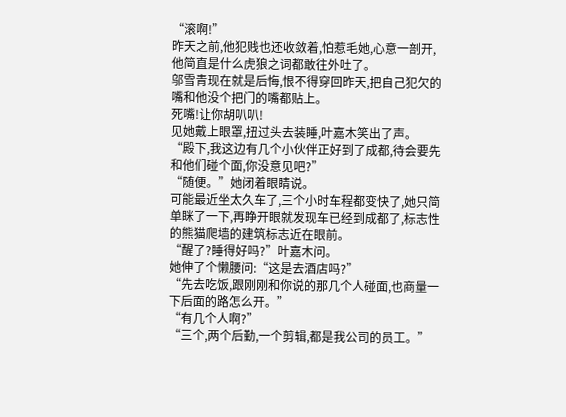“滚啊!”
昨天之前,他犯贱也还收敛着,怕惹毛她,心意一剖开,他简直是什么虎狼之词都敢往外吐了。
邬雪青现在就是后悔,恨不得穿回昨天,把自己犯欠的嘴和他没个把门的嘴都贴上。
死嘴!让你胡叭叭!
见她戴上眼罩,扭过头去装睡,叶嘉木笑出了声。
“殿下,我这边有几个小伙伴正好到了成都,待会要先和他们碰个面,你没意见吧?”
“随便。”她闭着眼睛说。
可能最近坐太久车了,三个小时车程都变快了,她只简单眯了一下,再睁开眼就发现车已经到成都了,标志性的熊猫爬墙的建筑标志近在眼前。
“醒了?睡得好吗?”叶嘉木问。
她伸了个懒腰问:“这是去酒店吗?”
“先去吃饭,跟刚刚和你说的那几个人碰面,也商量一下后面的路怎么开。”
“有几个人啊?”
“三个,两个后勤,一个剪辑,都是我公司的员工。”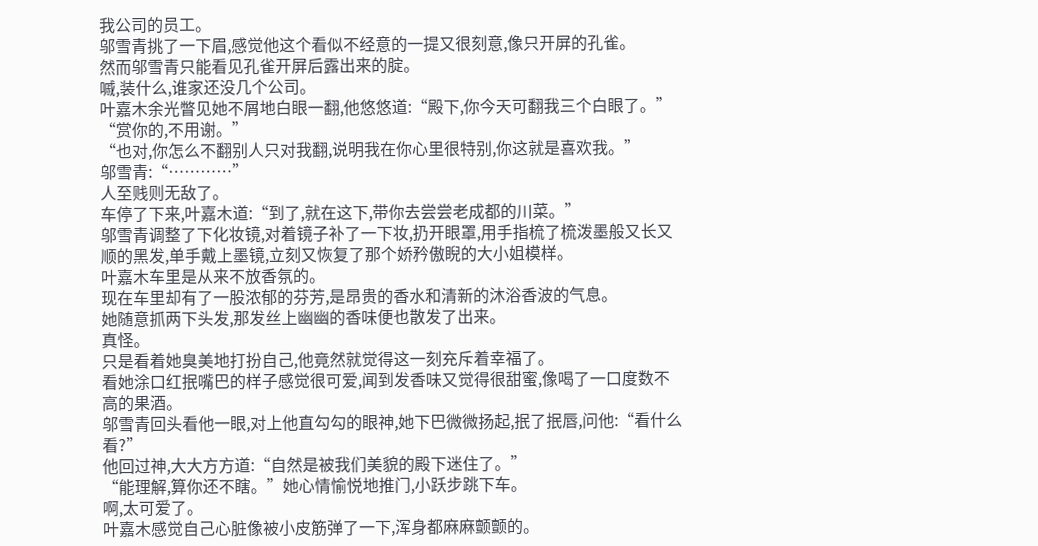我公司的员工。
邬雪青挑了一下眉,感觉他这个看似不经意的一提又很刻意,像只开屏的孔雀。
然而邬雪青只能看见孔雀开屏后露出来的腚。
嘁,装什么,谁家还没几个公司。
叶嘉木余光瞥见她不屑地白眼一翻,他悠悠道:“殿下,你今天可翻我三个白眼了。”
“赏你的,不用谢。”
“也对,你怎么不翻别人只对我翻,说明我在你心里很特别,你这就是喜欢我。”
邬雪青:“…………”
人至贱则无敌了。
车停了下来,叶嘉木道:“到了,就在这下,带你去尝尝老成都的川菜。”
邬雪青调整了下化妆镜,对着镜子补了一下妆,扔开眼罩,用手指梳了梳泼墨般又长又顺的黑发,单手戴上墨镜,立刻又恢复了那个娇矜傲睨的大小姐模样。
叶嘉木车里是从来不放香氛的。
现在车里却有了一股浓郁的芬芳,是昂贵的香水和清新的沐浴香波的气息。
她随意抓两下头发,那发丝上幽幽的香味便也散发了出来。
真怪。
只是看着她臭美地打扮自己,他竟然就觉得这一刻充斥着幸福了。
看她涂口红抿嘴巴的样子感觉很可爱,闻到发香味又觉得很甜蜜,像喝了一口度数不高的果酒。
邬雪青回头看他一眼,对上他直勾勾的眼神,她下巴微微扬起,抿了抿唇,问他:“看什么看?”
他回过神,大大方方道:“自然是被我们美貌的殿下迷住了。”
“能理解,算你还不瞎。”她心情愉悦地推门,小跃步跳下车。
啊,太可爱了。
叶嘉木感觉自己心脏像被小皮筋弹了一下,浑身都麻麻颤颤的。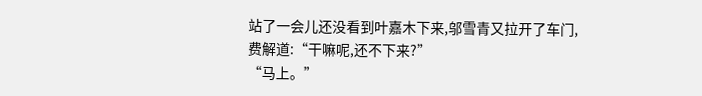站了一会儿还没看到叶嘉木下来,邬雪青又拉开了车门,费解道:“干嘛呢,还不下来?”
“马上。”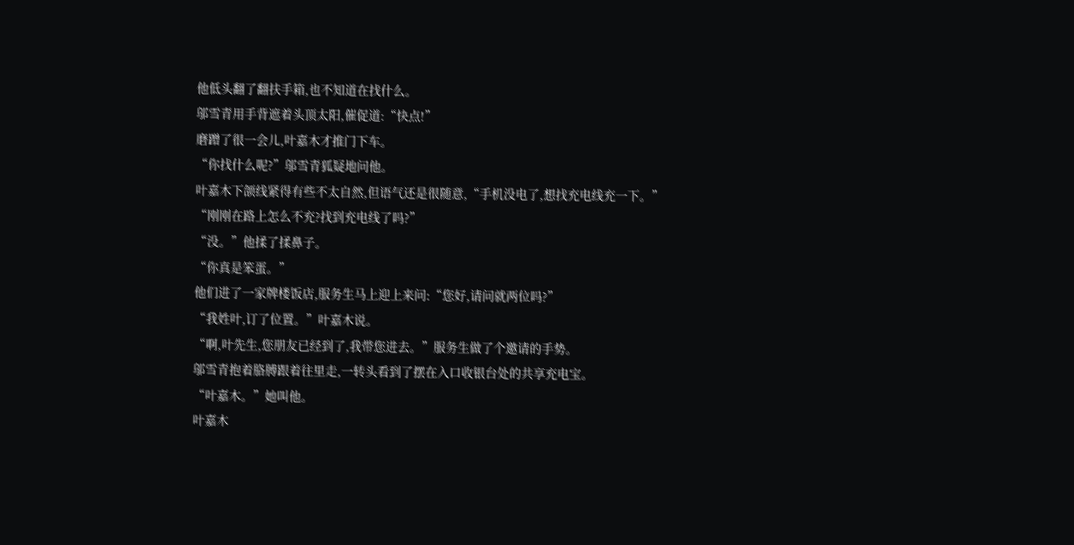他低头翻了翻扶手箱,也不知道在找什么。
邬雪青用手背遮着头顶太阳,催促道:“快点!”
磨蹭了很一会儿,叶嘉木才推门下车。
“你找什么呢?”邬雪青狐疑地问他。
叶嘉木下颌线紧得有些不太自然,但语气还是很随意,“手机没电了,想找充电线充一下。”
“刚刚在路上怎么不充?找到充电线了吗?”
“没。”他揉了揉鼻子。
“你真是笨蛋。”
他们进了一家牌楼饭店,服务生马上迎上来问:“您好,请问就两位吗?”
“我姓叶,订了位置。”叶嘉木说。
“啊,叶先生,您朋友已经到了,我带您进去。”服务生做了个邀请的手势。
邬雪青抱着胳膊跟着往里走,一转头看到了摆在入口收银台处的共享充电宝。
“叶嘉木。”她叫他。
叶嘉木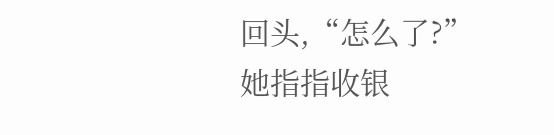回头,“怎么了?”
她指指收银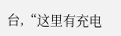台,“这里有充电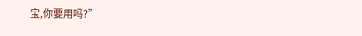宝,你要用吗?”